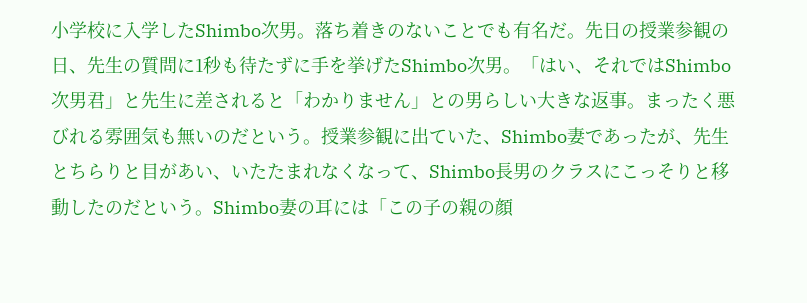小学校に入学したShimbo次男。落ち着きのないことでも有名だ。先日の授業参観の日、先生の質問に1秒も待たずに手を挙げたShimbo次男。「はい、それではShimbo次男君」と先生に差されると「わかりません」との男らしい大きな返事。まったく悪びれる雰囲気も無いのだという。授業参観に出ていた、Shimbo妻であったが、先生とちらりと目があい、いたたまれなくなって、Shimbo長男のクラスにこっそりと移動したのだという。Shimbo妻の耳には「この子の親の顔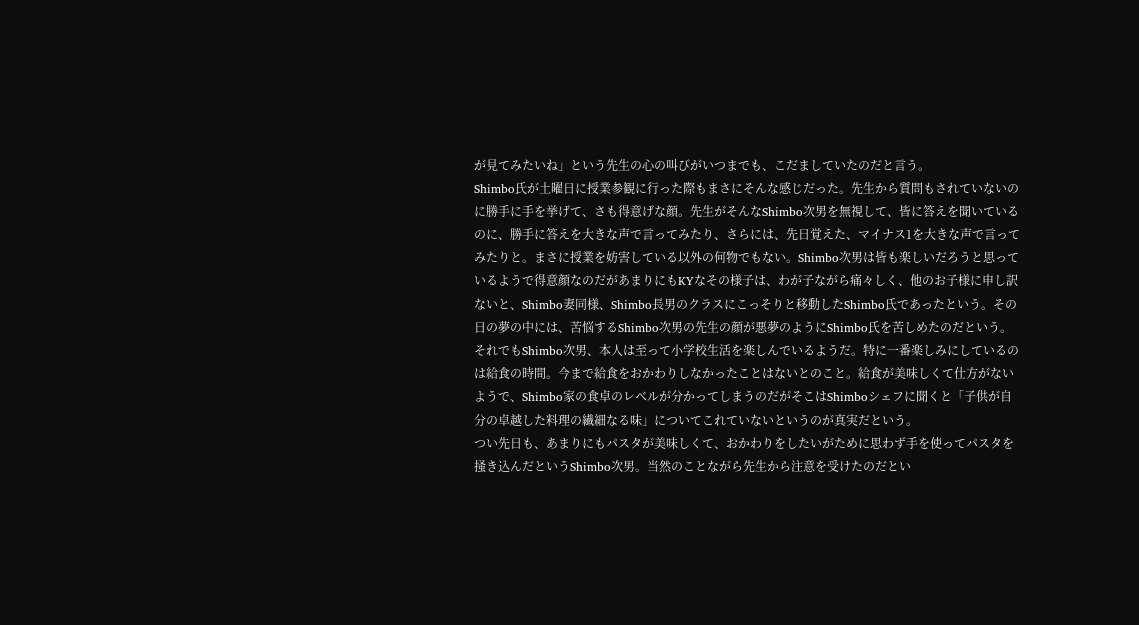が見てみたいね」という先生の心の叫びがいつまでも、こだましていたのだと言う。
Shimbo氏が土曜日に授業参観に行った際もまさにそんな感じだった。先生から質問もされていないのに勝手に手を挙げて、さも得意げな顔。先生がそんなShimbo次男を無視して、皆に答えを聞いているのに、勝手に答えを大きな声で言ってみたり、さらには、先日覚えた、マイナス1を大きな声で言ってみたりと。まさに授業を妨害している以外の何物でもない。Shimbo次男は皆も楽しいだろうと思っているようで得意顔なのだがあまりにもKYなその様子は、わが子ながら痛々しく、他のお子様に申し訳ないと、Shimbo妻同様、Shimbo長男のクラスにこっそりと移動したShimbo氏であったという。その日の夢の中には、苦悩するShimbo次男の先生の顔が悪夢のようにShimbo氏を苦しめたのだという。
それでもShimbo次男、本人は至って小学校生活を楽しんでいるようだ。特に一番楽しみにしているのは給食の時間。今まで給食をおかわりしなかったことはないとのこと。給食が美味しくて仕方がないようで、Shimbo家の食卓のレベルが分かってしまうのだがそこはShimboシェフに聞くと「子供が自分の卓越した料理の繊細なる味」についてこれていないというのが真実だという。
つい先日も、あまりにもパスタが美味しくて、おかわりをしたいがために思わず手を使ってパスタを掻き込んだというShimbo次男。当然のことながら先生から注意を受けたのだとい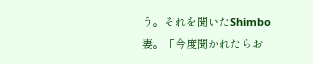う。それを聞いたShimbo妻。「今度聞かれたらお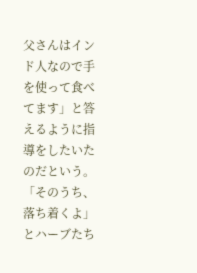父さんはインド人なので手を使って食べてます」と答えるように指導をしたいたのだという。
「そのうち、落ち着くよ」とハーブたち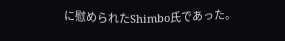に慰められたShimbo氏であった。